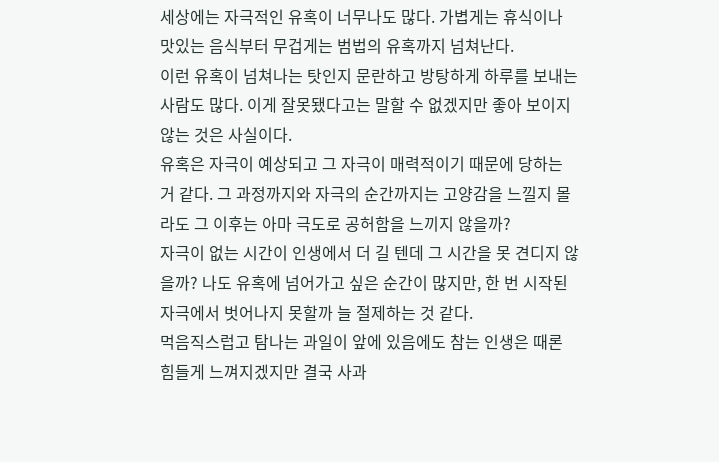세상에는 자극적인 유혹이 너무나도 많다. 가볍게는 휴식이나 맛있는 음식부터 무겁게는 범법의 유혹까지 넘쳐난다.
이런 유혹이 넘쳐나는 탓인지 문란하고 방탕하게 하루를 보내는 사람도 많다. 이게 잘못됐다고는 말할 수 없겠지만 좋아 보이지 않는 것은 사실이다.
유혹은 자극이 예상되고 그 자극이 매력적이기 때문에 당하는 거 같다. 그 과정까지와 자극의 순간까지는 고양감을 느낄지 몰라도 그 이후는 아마 극도로 공허함을 느끼지 않을까?
자극이 없는 시간이 인생에서 더 길 텐데 그 시간을 못 견디지 않을까? 나도 유혹에 넘어가고 싶은 순간이 많지만, 한 번 시작된 자극에서 벗어나지 못할까 늘 절제하는 것 같다.
먹음직스럽고 탐나는 과일이 앞에 있음에도 참는 인생은 때론 힘들게 느껴지겠지만 결국 사과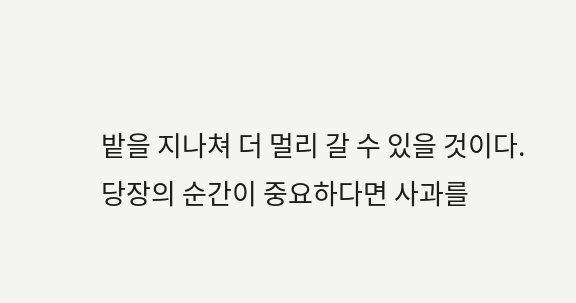밭을 지나쳐 더 멀리 갈 수 있을 것이다.
당장의 순간이 중요하다면 사과를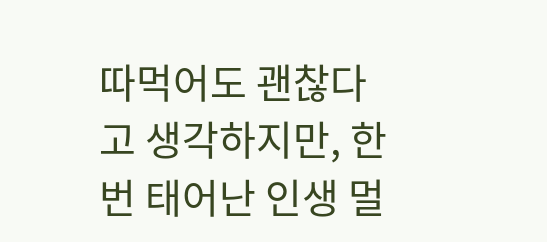따먹어도 괜찮다고 생각하지만, 한 번 태어난 인생 멀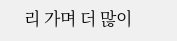리 가며 더 많이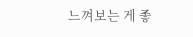느껴보는 게 좋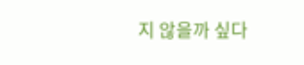지 않을까 싶다